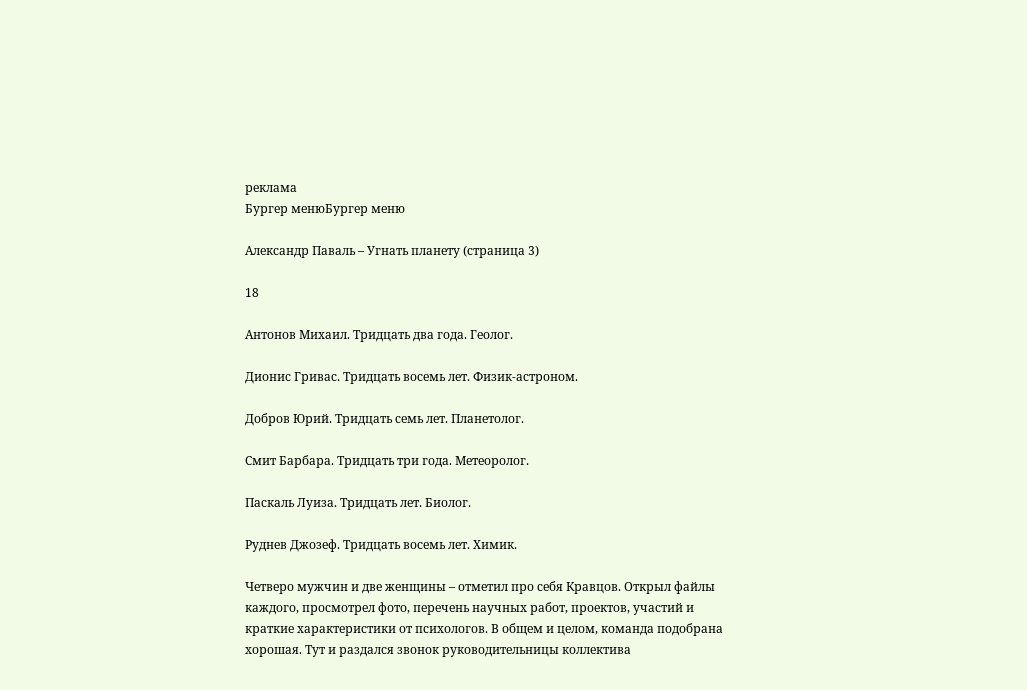реклама
Бургер менюБургер меню

Александр Паваль – Угнать планету (страница 3)

18

Антонов Михаил. Тридцать два года. Геолог.

Дионис Гривас. Тридцать восемь лет. Физик-астроном.

Добров Юрий. Тридцать семь лет. Планетолог.

Смит Барбара. Тридцать три года. Метеоролог.

Паскаль Луиза. Тридцать лет. Биолог.

Руднев Джозеф. Тридцать восемь лет. Химик.

Четверо мужчин и две женщины – отметил про себя Кравцов. Открыл файлы каждого, просмотрел фото, перечень научных работ, проектов, участий и краткие характеристики от психологов. В общем и целом, команда подобрана хорошая. Тут и раздался звонок руководительницы коллектива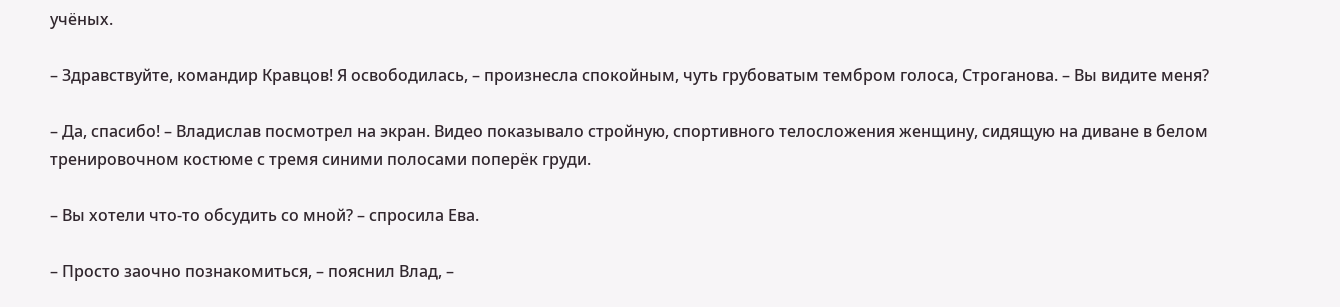учёных.

– Здравствуйте, командир Кравцов! Я освободилась, – произнесла спокойным, чуть грубоватым тембром голоса, Строганова. – Вы видите меня?

– Да, спасибо! – Владислав посмотрел на экран. Видео показывало стройную, спортивного телосложения женщину, сидящую на диване в белом тренировочном костюме с тремя синими полосами поперёк груди.

– Вы хотели что-то обсудить со мной? – спросила Ева.

– Просто заочно познакомиться, – пояснил Влад, –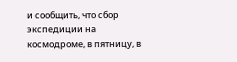и сообщить, что сбор экспедиции на космодроме, в пятницу, в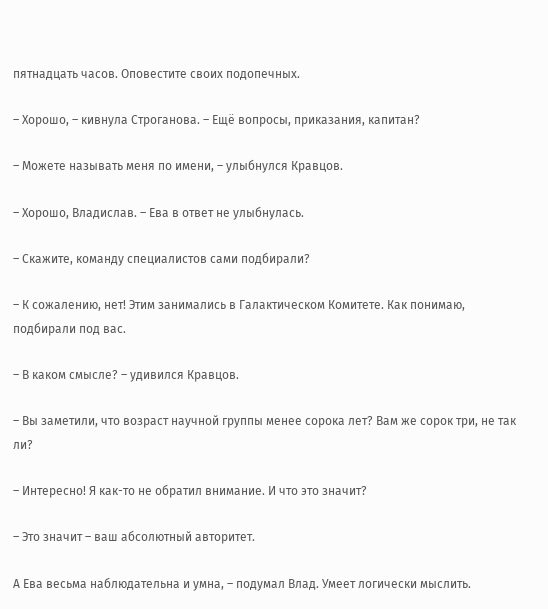пятнадцать часов. Оповестите своих подопечных.

– Хорошо, – кивнула Строганова. – Ещё вопросы, приказания, капитан?

– Можете называть меня по имени, – улыбнулся Кравцов.

– Хорошо, Владислав. – Ева в ответ не улыбнулась.

– Скажите, команду специалистов сами подбирали?

– К сожалению, нет! Этим занимались в Галактическом Комитете. Как понимаю, подбирали под вас.

– В каком смысле? – удивился Кравцов.

– Вы заметили, что возраст научной группы менее сорока лет? Вам же сорок три, не так ли?

– Интересно! Я как-то не обратил внимание. И что это значит?

– Это значит – ваш абсолютный авторитет.

А Ева весьма наблюдательна и умна, – подумал Влад. Умеет логически мыслить.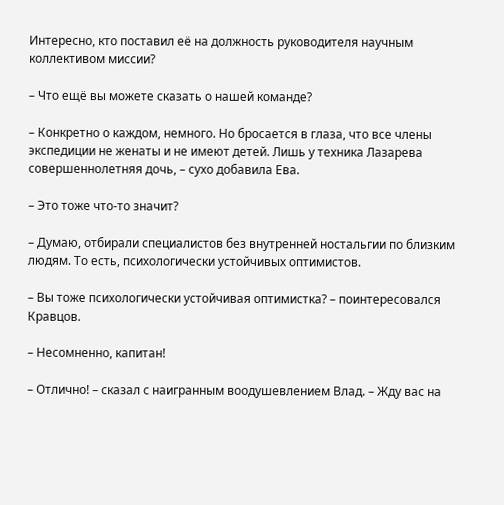Интересно, кто поставил её на должность руководителя научным коллективом миссии?

– Что ещё вы можете сказать о нашей команде?

– Конкретно о каждом, немного. Но бросается в глаза, что все члены экспедиции не женаты и не имеют детей. Лишь у техника Лазарева совершеннолетняя дочь, – сухо добавила Ева.

– Это тоже что-то значит?

– Думаю, отбирали специалистов без внутренней ностальгии по близким людям. То есть, психологически устойчивых оптимистов.

– Вы тоже психологически устойчивая оптимистка? – поинтересовался Кравцов.

– Несомненно, капитан!

– Отлично! – сказал с наигранным воодушевлением Влад. – Жду вас на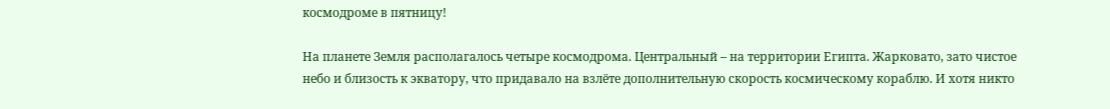космодроме в пятницу!

На планете Земля располагалось четыре космодрома. Центральный – на территории Египта. Жарковато, зато чистое небо и близость к экватору, что придавало на взлёте дополнительную скорость космическому кораблю. И хотя никто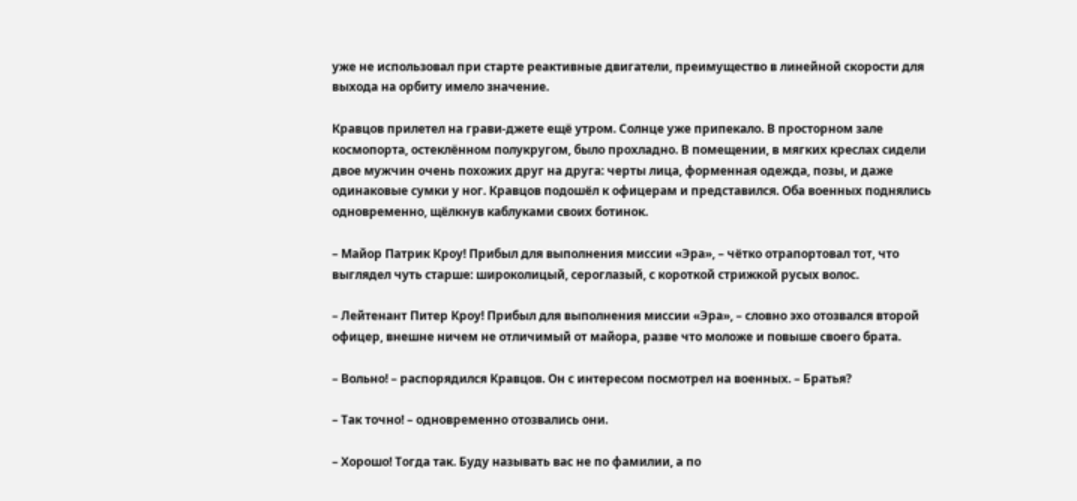уже не использовал при старте реактивные двигатели, преимущество в линейной скорости для выхода на орбиту имело значение.

Кравцов прилетел на грави-джете ещё утром. Солнце уже припекало. В просторном зале космопорта, остеклённом полукругом, было прохладно. В помещении, в мягких креслах сидели двое мужчин очень похожих друг на друга: черты лица, форменная одежда, позы, и даже одинаковые сумки у ног. Кравцов подошёл к офицерам и представился. Оба военных поднялись одновременно, щёлкнув каблуками своих ботинок.

– Майор Патрик Кроу! Прибыл для выполнения миссии «Эра», – чётко отрапортовал тот, что выглядел чуть старше: широколицый, сероглазый, с короткой стрижкой русых волос.

– Лейтенант Питер Кроу! Прибыл для выполнения миссии «Эра», – словно эхо отозвался второй офицер, внешне ничем не отличимый от майора, разве что моложе и повыше своего брата.

– Вольно! – распорядился Кравцов. Он с интересом посмотрел на военных. – Братья?

– Так точно! – одновременно отозвались они.

– Хорошо! Тогда так. Буду называть вас не по фамилии, а по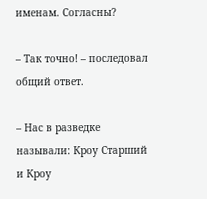именам. Согласны?

– Так точно! – последовал общий ответ.

– Нас в разведке называли: Кроу Старший и Кроу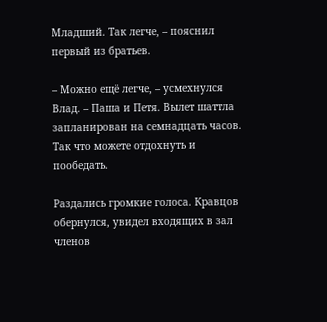Младший. Так легче, – пояснил первый из братьев.

– Можно ещё легче, – усмехнулся Влад. – Паша и Петя. Вылет шаттла запланирован на семнадцать часов. Так что можете отдохнуть и пообедать.

Раздались громкие голоса. Кравцов обернулся, увидел входящих в зал членов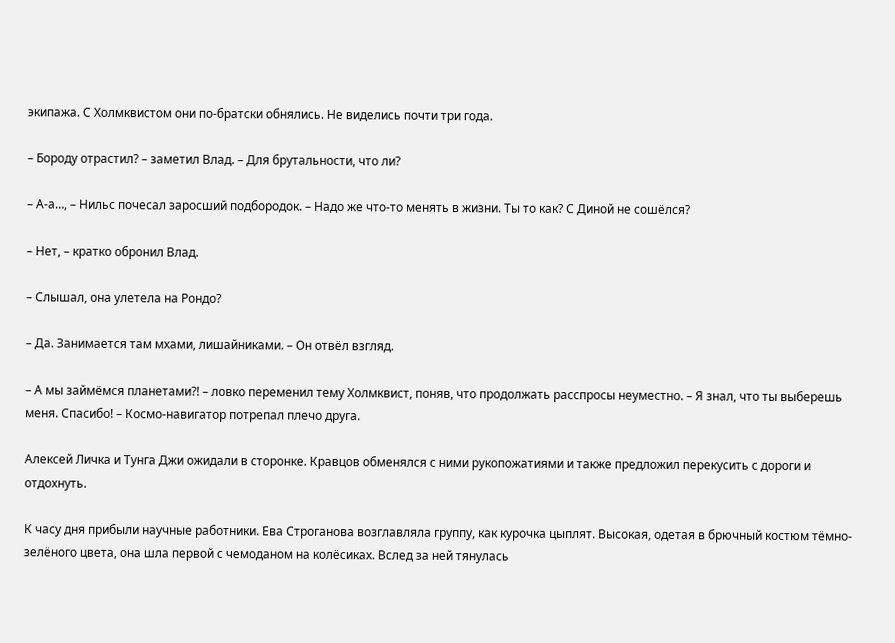экипажа. С Холмквистом они по-братски обнялись. Не виделись почти три года.

– Бороду отрастил? – заметил Влад. – Для брутальности, что ли?

– А-а…, – Нильс почесал заросший подбородок. – Надо же что-то менять в жизни. Ты то как? С Диной не сошёлся?

– Нет, – кратко обронил Влад.

– Слышал, она улетела на Рондо?

– Да. Занимается там мхами, лишайниками. – Он отвёл взгляд.

– А мы займёмся планетами?! – ловко переменил тему Холмквист, поняв, что продолжать расспросы неуместно. – Я знал, что ты выберешь меня. Спасибо! – Космо-навигатор потрепал плечо друга.

Алексей Личка и Тунга Джи ожидали в сторонке. Кравцов обменялся с ними рукопожатиями и также предложил перекусить с дороги и отдохнуть.

К часу дня прибыли научные работники. Ева Строганова возглавляла группу, как курочка цыплят. Высокая, одетая в брючный костюм тёмно-зелёного цвета, она шла первой с чемоданом на колёсиках. Вслед за ней тянулась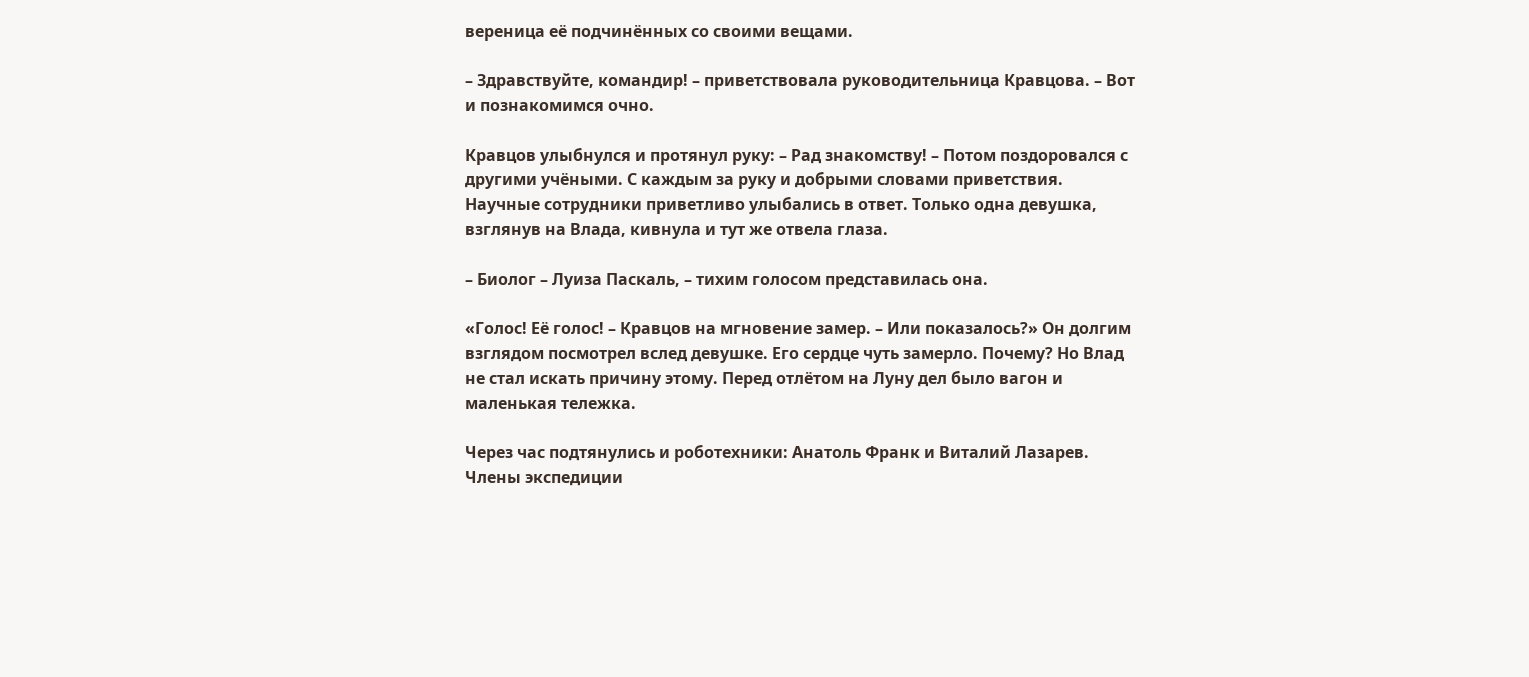вереница её подчинённых со своими вещами.

– Здравствуйте, командир! – приветствовала руководительница Кравцова. – Вот и познакомимся очно.

Кравцов улыбнулся и протянул руку: – Рад знакомству! – Потом поздоровался с другими учёными. С каждым за руку и добрыми словами приветствия. Научные сотрудники приветливо улыбались в ответ. Только одна девушка, взглянув на Влада, кивнула и тут же отвела глаза.

– Биолог – Луиза Паскаль, – тихим голосом представилась она.

«Голос! Её голос! – Кравцов на мгновение замер. – Или показалось?» Он долгим взглядом посмотрел вслед девушке. Его сердце чуть замерло. Почему? Но Влад не стал искать причину этому. Перед отлётом на Луну дел было вагон и маленькая тележка.

Через час подтянулись и роботехники: Анатоль Франк и Виталий Лазарев. Члены экспедиции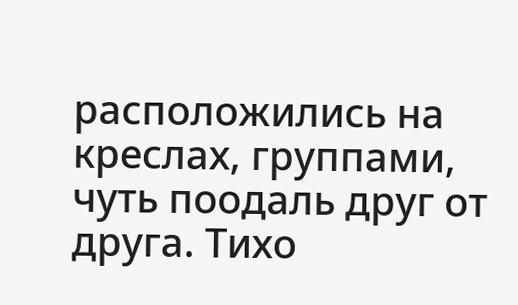расположились на креслах, группами, чуть поодаль друг от друга. Тихо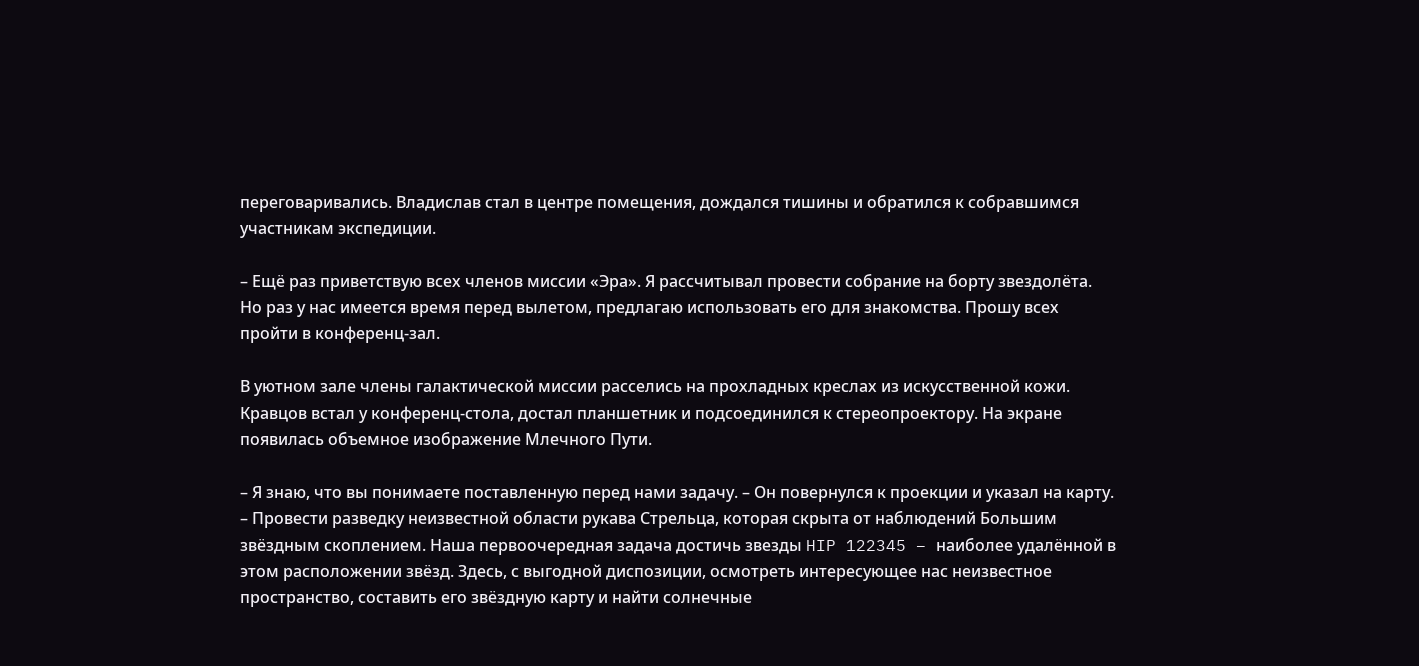переговаривались. Владислав стал в центре помещения, дождался тишины и обратился к собравшимся участникам экспедиции.

– Ещё раз приветствую всех членов миссии «Эра». Я рассчитывал провести собрание на борту звездолёта. Но раз у нас имеется время перед вылетом, предлагаю использовать его для знакомства. Прошу всех пройти в конференц-зал.

В уютном зале члены галактической миссии расселись на прохладных креслах из искусственной кожи. Кравцов встал у конференц-стола, достал планшетник и подсоединился к стереопроектору. На экране появилась объемное изображение Млечного Пути.

– Я знаю, что вы понимаете поставленную перед нами задачу. – Он повернулся к проекции и указал на карту. – Провести разведку неизвестной области рукава Стрельца, которая скрыта от наблюдений Большим звёздным скоплением. Наша первоочередная задача достичь звезды HIP 122345 – наиболее удалённой в этом расположении звёзд. Здесь, с выгодной диспозиции, осмотреть интересующее нас неизвестное пространство, составить его звёздную карту и найти солнечные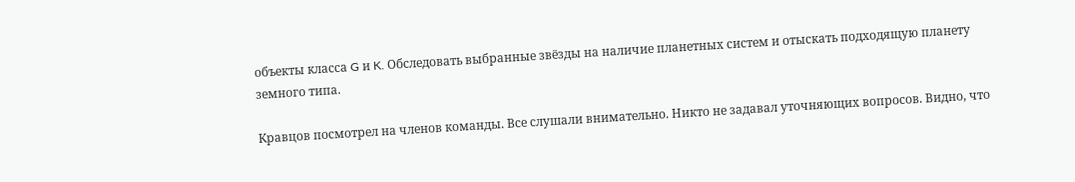объекты класса G и K. Обследовать выбранные звёзды на наличие планетных систем и отыскать подходящую планету земного типа.

Кравцов посмотрел на членов команды. Все слушали внимательно. Никто не задавал уточняющих вопросов. Видно, что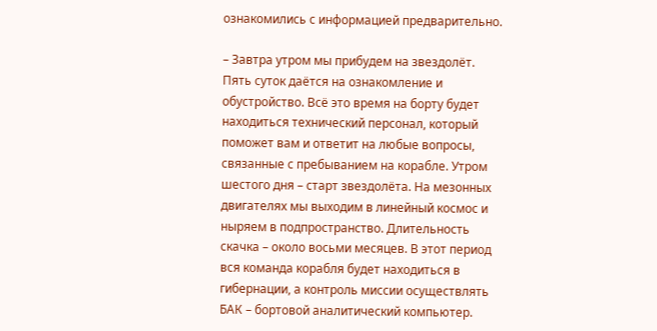ознакомились с информацией предварительно.

– Завтра утром мы прибудем на звездолёт. Пять суток даётся на ознакомление и обустройство. Всё это время на борту будет находиться технический персонал, который поможет вам и ответит на любые вопросы, связанные с пребыванием на корабле. Утром шестого дня – старт звездолёта. На мезонных двигателях мы выходим в линейный космос и ныряем в подпространство. Длительность скачка – около восьми месяцев. В этот период вся команда корабля будет находиться в гибернации, а контроль миссии осуществлять БАК – бортовой аналитический компьютер.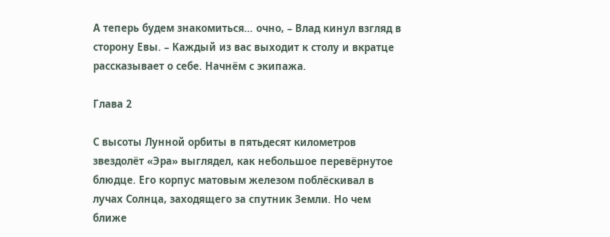А теперь будем знакомиться… очно, – Влад кинул взгляд в сторону Евы. – Каждый из вас выходит к столу и вкратце рассказывает о себе. Начнём с экипажа.

Глава 2

С высоты Лунной орбиты в пятьдесят километров звездолёт «Эра» выглядел, как небольшое перевёрнутое блюдце. Его корпус матовым железом поблёскивал в лучах Солнца, заходящего за спутник Земли. Но чем ближе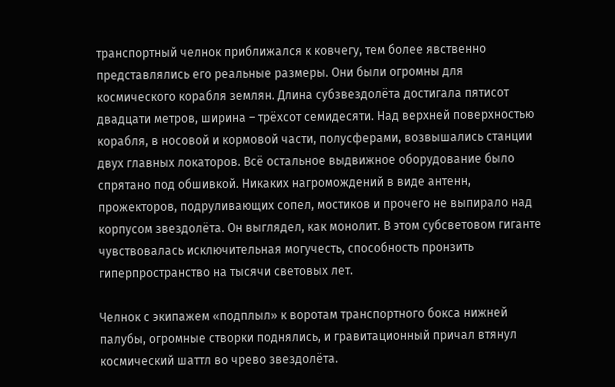транспортный челнок приближался к ковчегу, тем более явственно представлялись его реальные размеры. Они были огромны для космического корабля землян. Длина субзвездолёта достигала пятисот двадцати метров, ширина – трёхсот семидесяти. Над верхней поверхностью корабля, в носовой и кормовой части, полусферами, возвышались станции двух главных локаторов. Всё остальное выдвижное оборудование было спрятано под обшивкой. Никаких нагромождений в виде антенн, прожекторов, подруливающих сопел, мостиков и прочего не выпирало над корпусом звездолёта. Он выглядел, как монолит. В этом субсветовом гиганте чувствовалась исключительная могучесть, способность пронзить гиперпространство на тысячи световых лет.

Челнок с экипажем «подплыл» к воротам транспортного бокса нижней палубы, огромные створки поднялись, и гравитационный причал втянул космический шаттл во чрево звездолёта.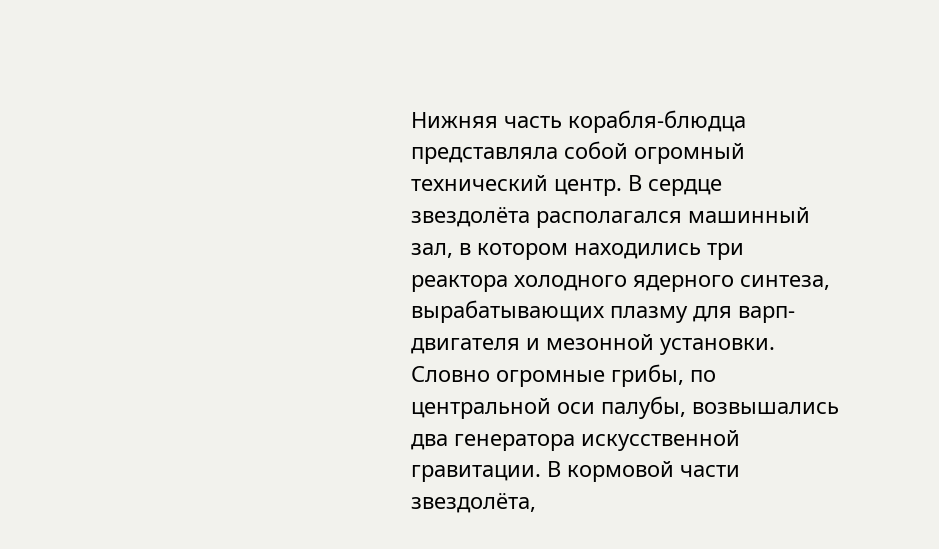Нижняя часть корабля-блюдца представляла собой огромный технический центр. В сердце звездолёта располагался машинный зал, в котором находились три реактора холодного ядерного синтеза, вырабатывающих плазму для варп-двигателя и мезонной установки. Словно огромные грибы, по центральной оси палубы, возвышались два генератора искусственной гравитации. В кормовой части звездолёта,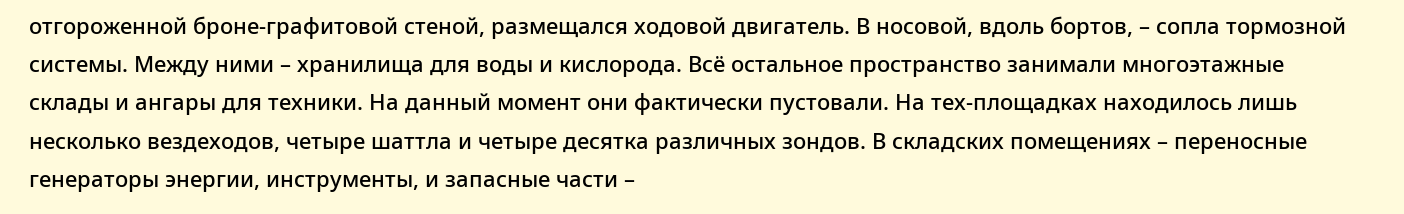отгороженной броне-графитовой стеной, размещался ходовой двигатель. В носовой, вдоль бортов, – сопла тормозной системы. Между ними – хранилища для воды и кислорода. Всё остальное пространство занимали многоэтажные склады и ангары для техники. На данный момент они фактически пустовали. На тех-площадках находилось лишь несколько вездеходов, четыре шаттла и четыре десятка различных зондов. В складских помещениях – переносные генераторы энергии, инструменты, и запасные части –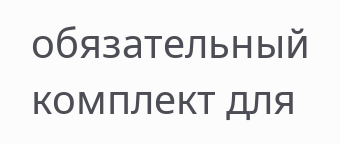обязательный комплект для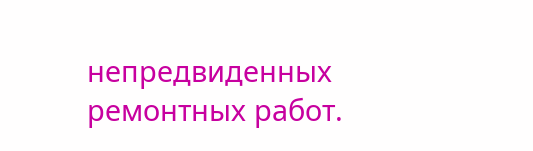непредвиденных ремонтных работ.